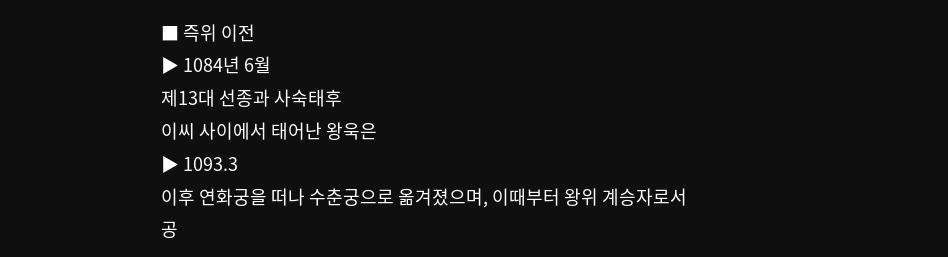■ 즉위 이전
▶ 1084년 6월
제13대 선종과 사숙태후
이씨 사이에서 태어난 왕욱은
▶ 1093.3
이후 연화궁을 떠나 수춘궁으로 옮겨졌으며, 이때부터 왕위 계승자로서
공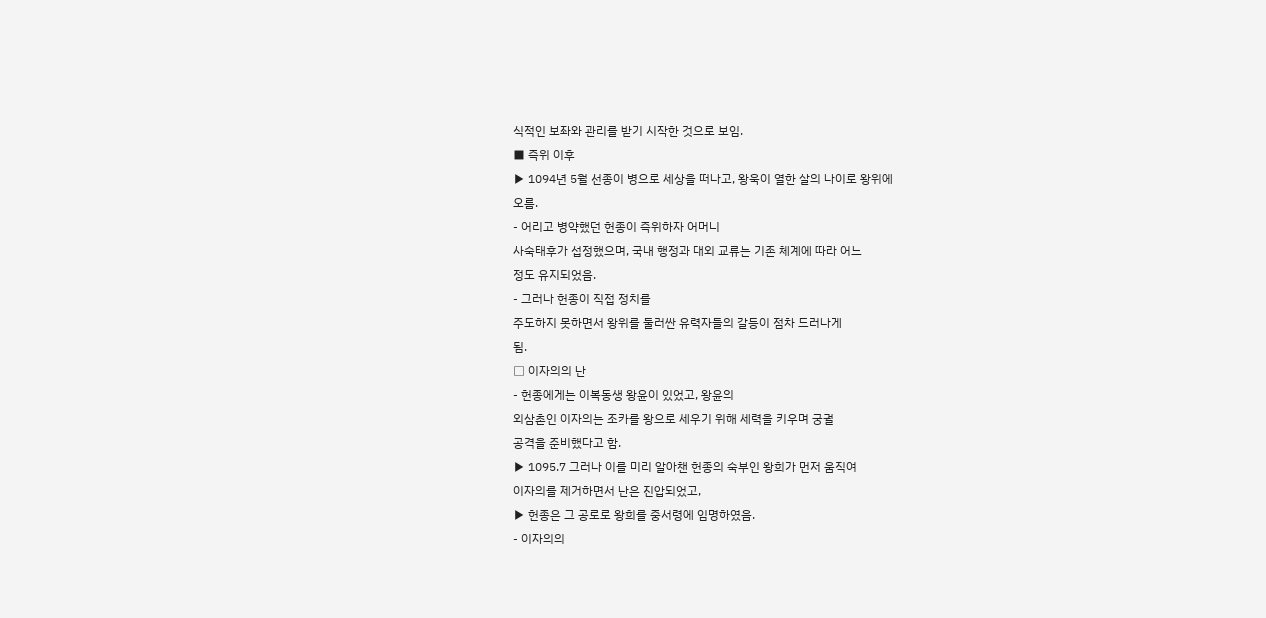식적인 보좌와 관리를 받기 시작한 것으로 보임.
■ 즉위 이후
▶ 1094년 5월 선종이 병으로 세상을 떠나고, 왕욱이 열한 살의 나이로 왕위에
오름.
- 어리고 병약했던 헌종이 즉위하자 어머니
사숙태후가 섭정했으며, 국내 행정과 대외 교류는 기존 체계에 따라 어느
정도 유지되었음.
- 그러나 헌종이 직접 정치를
주도하지 못하면서 왕위를 둘러싼 유력자들의 갈등이 점차 드러나게
됨.
□ 이자의의 난
- 헌종에게는 이복동생 왕윤이 있었고, 왕윤의
외삼촌인 이자의는 조카를 왕으로 세우기 위해 세력을 키우며 궁궐
공격을 준비했다고 함.
▶ 1095.7 그러나 이를 미리 알아챈 헌종의 숙부인 왕희가 먼저 움직여
이자의를 제거하면서 난은 진압되었고,
▶ 헌종은 그 공로로 왕희를 중서령에 임명하였음.
- 이자의의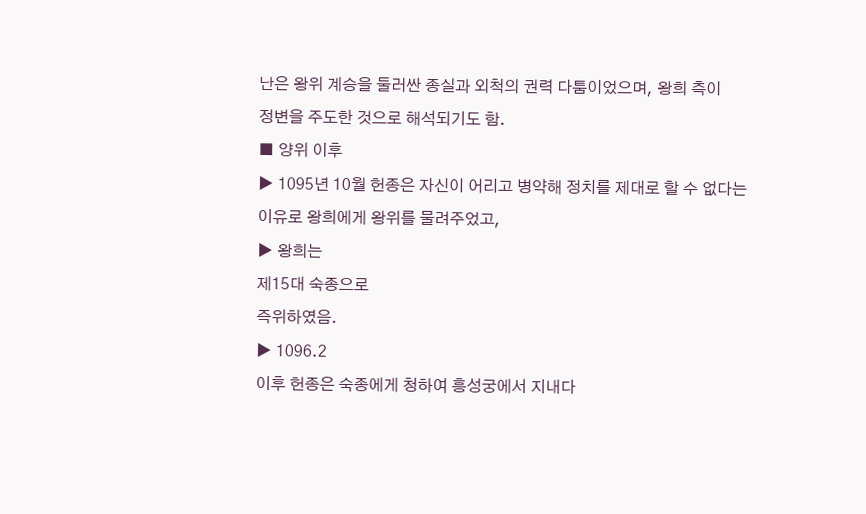난은 왕위 계승을 둘러싼 종실과 외척의 권력 다툼이었으며, 왕희 측이
정변을 주도한 것으로 해석되기도 함.
■ 양위 이후
▶ 1095년 10월 헌종은 자신이 어리고 병약해 정치를 제대로 할 수 없다는
이유로 왕희에게 왕위를 물려주었고,
▶ 왕희는
제15대 숙종으로
즉위하였음.
▶ 1096.2
이후 헌종은 숙종에게 청하여 흥성궁에서 지내다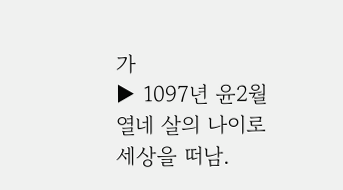가
▶ 1097년 윤2월
열네 살의 나이로 세상을 떠남.